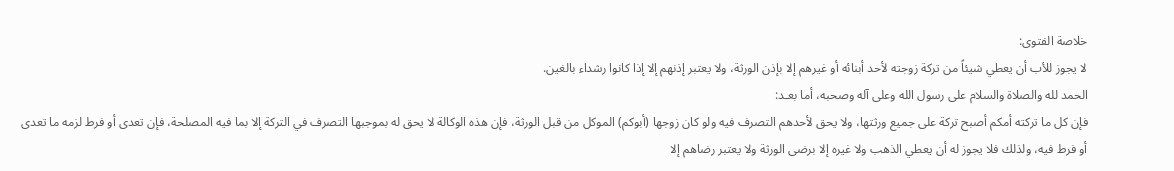خلاصة الفتوى:
لا يجوز للأب أن يعطي شيئاً من تركة زوجته لأحد أبنائه أو غيرهم إلا بإذن الورثة، ولا يعتبر إذنهم إلا إذا كانوا رشداء بالغين.
الحمد لله والصلاة والسلام على رسول الله وعلى آله وصحبه، أما بعـد:
فإن كل ما تركته أمكم أصبح تركة على جميع ورثتها، ولا يحق لأحدهم التصرف فيه ولو كان زوجها (أبوكم) الموكل من قبل الورثة، فإن هذه الوكالة لا يحق له بموجبها التصرف في التركة إلا بما فيه المصلحة، فإن تعدى أو فرط لزمه ما تعدى أو فرط فيه، ولذلك فلا يجوز له أن يعطي الذهب ولا غيره إلا برضى الورثة ولا يعتبر رضاهم إلا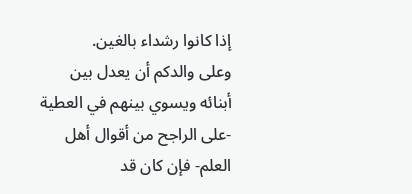إذا كانوا رشداء بالغين.
وعلى والدكم أن يعدل بين أبنائه ويسوي بينهم في العطية -على الراجح من أقوال أهل العلم- فإن كان قد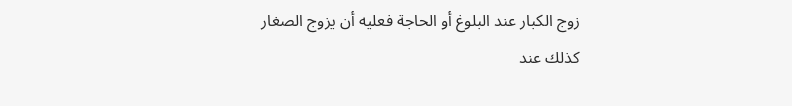زوج الكبار عند البلوغ أو الحاجة فعليه أن يزوج الصغار كذلك عند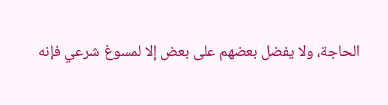الحاجة، ولا يفضل بعضهم على بعض إلا لمسوغ شرعي فإنه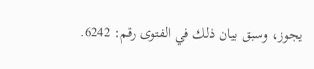يجوز، وسبق بيان ذلك في الفتوى رقم: 6242.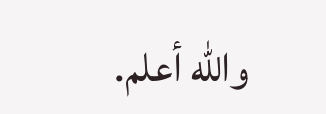والله أعلم.